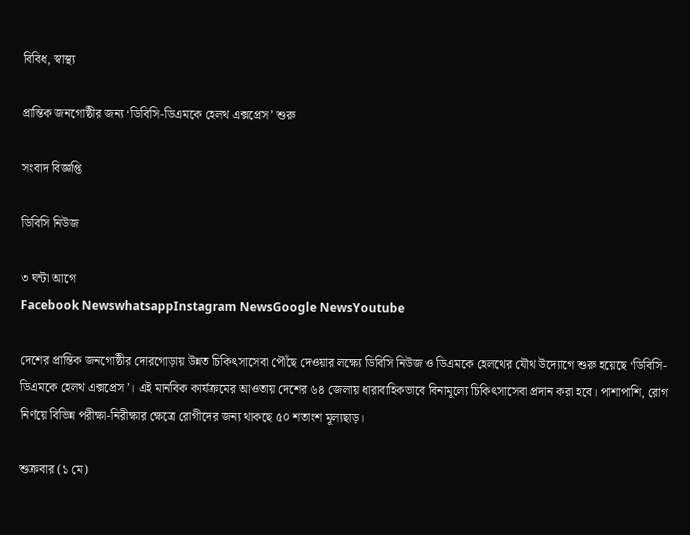বিবিধ, স্বাস্থ্য

প্রান্তিক জনগোষ্ঠীর জন্য ‘ডিবিসি-ডিএমকে হেলথ এক্সপ্রেস’ শুরু

সংবাদ বিজ্ঞপ্তি

ডিবিসি নিউজ

৩ ঘন্টা আগে
Facebook NewswhatsappInstagram NewsGoogle NewsYoutube

দেশের প্রান্তিক জনগোষ্ঠীর দোরগোড়ায় উন্নত চিকিৎসাসেবা পৌঁছে দেওয়ার লক্ষ্যে ডিবিসি নিউজ ও ডিএমকে হেলথের যৌথ উদ্যোগে শুরু হয়েছে ‘ডিবিসি-ডিএমকে হেলথ এক্সপ্রেস’। এই মানবিক কার্যক্রমের আওতায় দেশের ৬৪ জেলায় ধারাবাহিকভাবে বিনামূল্যে চিকিৎসাসেবা প্রদান করা হবে। পাশাপাশি, রোগ নির্ণয়ে বিভিন্ন পরীক্ষা-নিরীক্ষার ক্ষেত্রে রোগীদের জন্য থাকছে ৫০ শতাংশ মূল্যছাড়।

শুক্রবার (১ মে)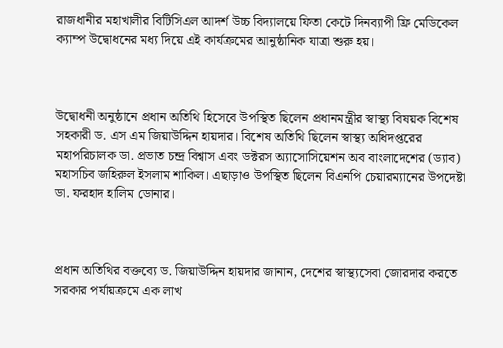রাজধানীর মহাখালীর বিটিসিএল আদর্শ উচ্চ বিদ্যালয়ে ফিতা কেটে দিনব্যাপী ফ্রি মেডিকেল ক্যাম্প উদ্বোধনের মধ্য দিয়ে এই কার্যক্রমের আনুষ্ঠানিক যাত্রা শুরু হয়।



উদ্বোধনী অনুষ্ঠানে প্রধান অতিথি হিসেবে উপস্থিত ছিলেন প্রধানমন্ত্রীর স্বাস্থ্য বিষয়ক বিশেষ সহকারী ড. এস এম জিয়াউদ্দিন হায়দার। বিশেষ অতিথি ছিলেন স্বাস্থ্য অধিদপ্তরের মহাপরিচালক ডা. প্রভাত চন্দ্র বিশ্বাস এবং ডক্টরস অ্যাসোসিয়েশন অব বাংলাদেশের (ড্যাব) মহাসচিব জহিরুল ইসলাম শাকিল। এছাড়াও উপস্থিত ছিলেন বিএনপি চেয়ারম্যানের উপদেষ্টা ডা. ফরহাদ হালিম ডোনার।



প্রধান অতিথির বক্তব্যে ড. জিয়াউদ্দিন হায়দার জানান, দেশের স্বাস্থ্যসেবা জোরদার করতে সরকার পর্যায়ক্রমে এক লাখ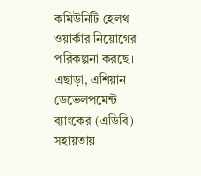কমিউনিটি হেলথ ওয়ার্কার নিয়োগের পরিকল্পনা করছে। এছাড়া, এশিয়ান ডেভেলপমেন্ট ব্যাংকের (এডিবি) সহায়তায়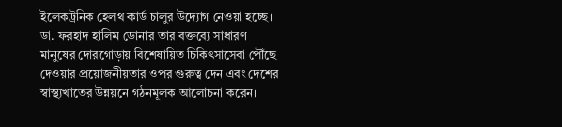ইলেকট্রনিক হেলথ কার্ড চালুর উদ্যোগ নেওয়া হচ্ছে। ডা. ফরহাদ হালিম ডোনার তার বক্তব্যে সাধারণ মানুষের দোরগোড়ায় বিশেষায়িত চিকিৎসাসেবা পৌঁছে দেওয়ার প্রয়োজনীয়তার ওপর গুরুত্ব দেন এবং দেশের স্বাস্থ্যখাতের উন্নয়নে গঠনমূলক আলোচনা করেন।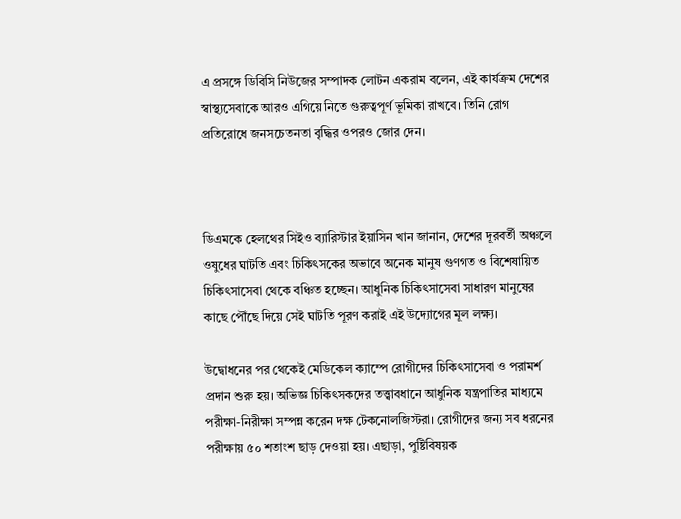এ প্রসঙ্গে ডিবিসি নিউজের সম্পাদক লোটন একরাম বলেন, এই কার্যক্রম দেশের স্বাস্থ্যসেবাকে আরও এগিয়ে নিতে গুরুত্বপূর্ণ ভূমিকা রাখবে। তিনি রোগ প্রতিরোধে জনসচেতনতা বৃদ্ধির ওপরও জোর দেন।



ডিএমকে হেলথের সিইও ব্যারিস্টার ইয়াসিন খান জানান, দেশের দূরবর্তী অঞ্চলে ওষুধের ঘাটতি এবং চিকিৎসকের অভাবে অনেক মানুষ গুণগত ও বিশেষায়িত চিকিৎসাসেবা থেকে বঞ্চিত হচ্ছেন। আধুনিক চিকিৎসাসেবা সাধারণ মানুষের কাছে পৌঁছে দিয়ে সেই ঘাটতি পূরণ করাই এই উদ্যোগের মূল লক্ষ্য।

উদ্বোধনের পর থেকেই মেডিকেল ক্যাম্পে রোগীদের চিকিৎসাসেবা ও পরামর্শ প্রদান শুরু হয়। অভিজ্ঞ চিকিৎসকদের তত্ত্বাবধানে আধুনিক যন্ত্রপাতির মাধ্যমে পরীক্ষা-নিরীক্ষা সম্পন্ন করেন দক্ষ টেকনোলজিস্টরা। রোগীদের জন্য সব ধরনের পরীক্ষায় ৫০ শতাংশ ছাড় দেওয়া হয়। এছাড়া, পুষ্টিবিষয়ক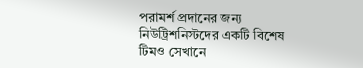পরামর্শ প্রদানের জন্য নিউট্রিশনিস্টদের একটি বিশেষ টিমও সেখানে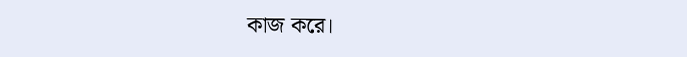কাজ করে।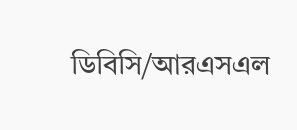ডিবিসি/আরএসএল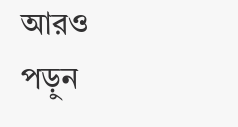আরও পড়ুন